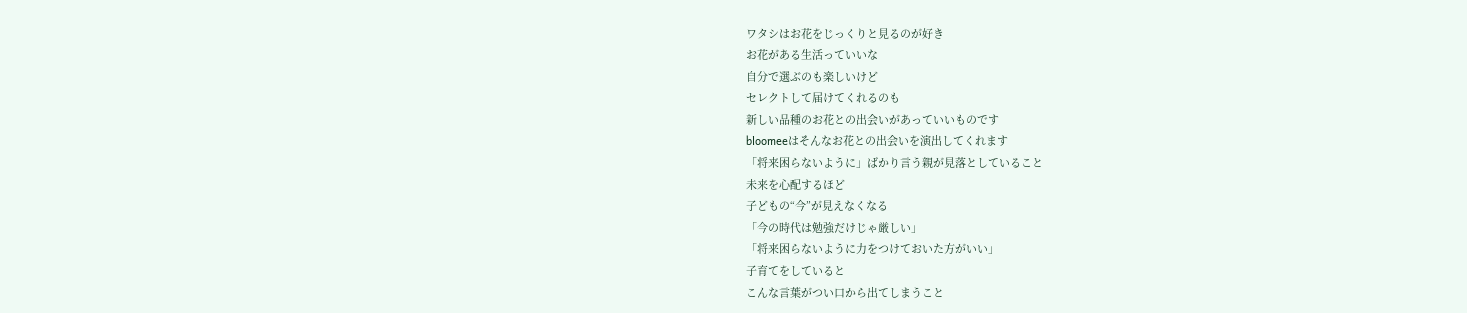ワタシはお花をじっくりと見るのが好き
お花がある生活っていいな
自分で選ぶのも楽しいけど
セレクトして届けてくれるのも
新しい品種のお花との出会いがあっていいものです
bloomeeはそんなお花との出会いを演出してくれます
「将来困らないように」ばかり言う親が見落としていること
未来を心配するほど
子どもの“今”が見えなくなる
「今の時代は勉強だけじゃ厳しい」
「将来困らないように力をつけておいた方がいい」
子育てをしていると
こんな言葉がつい口から出てしまうこと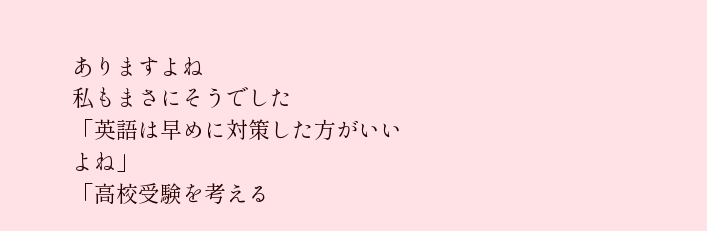ありますよね
私もまさにそうでした
「英語は早めに対策した方がいいよね」
「高校受験を考える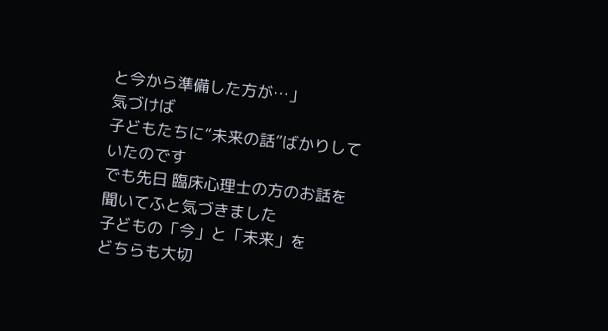と今から準備した方が…」
気づけば
子どもたちに“未来の話”ばかりしていたのです
でも先日 臨床心理士の方のお話を
聞いてふと気づきました
子どもの「今」と「未来」を
どちらも大切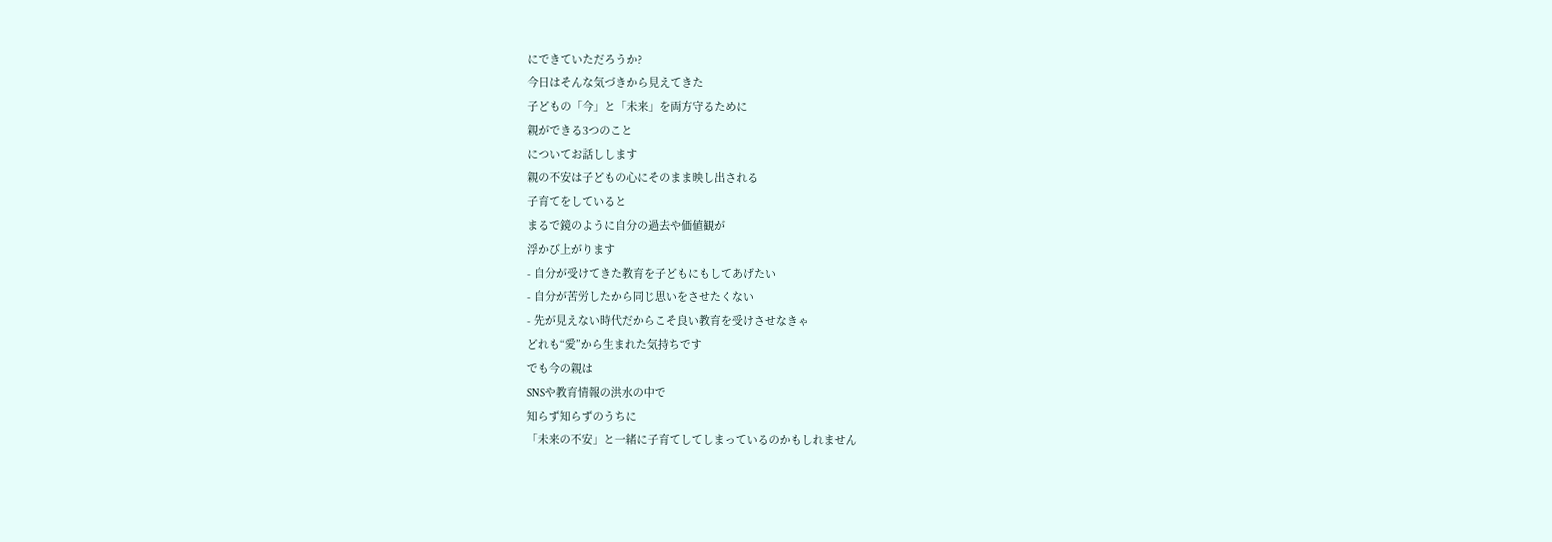にできていただろうか?
今日はそんな気づきから見えてきた
子どもの「今」と「未来」を両方守るために
親ができる3つのこと
についてお話しします
親の不安は子どもの心にそのまま映し出される
子育てをしていると
まるで鏡のように自分の過去や価値観が
浮かび上がります
- 自分が受けてきた教育を子どもにもしてあげたい
- 自分が苦労したから同じ思いをさせたくない
- 先が見えない時代だからこそ良い教育を受けさせなきゃ
どれも“愛”から生まれた気持ちです
でも今の親は
SNSや教育情報の洪水の中で
知らず知らずのうちに
「未来の不安」と一緒に子育てしてしまっているのかもしれません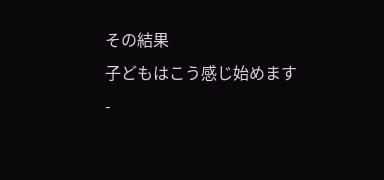その結果
子どもはこう感じ始めます
-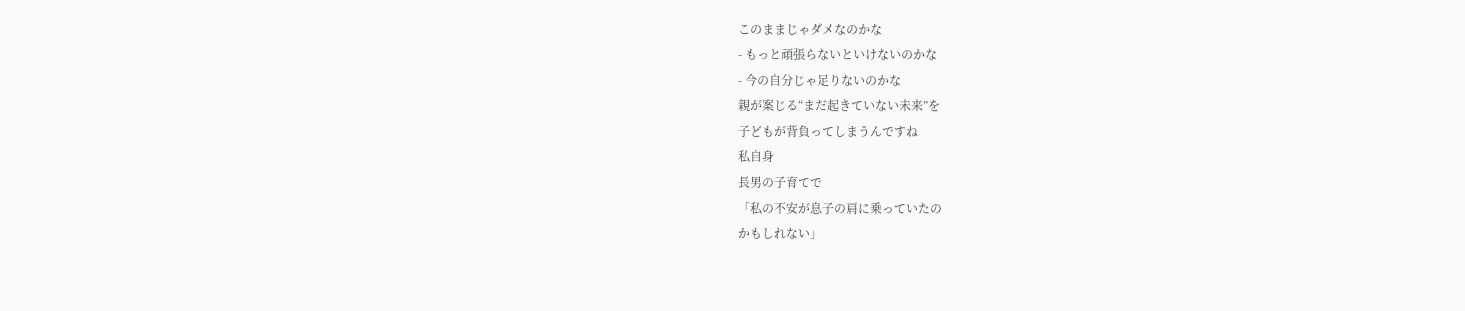このままじゃダメなのかな
- もっと頑張らないといけないのかな
- 今の自分じゃ足りないのかな
親が案じる“まだ起きていない未来”を
子どもが背負ってしまうんですね
私自身
長男の子育てで
「私の不安が息子の肩に乗っていたの
かもしれない」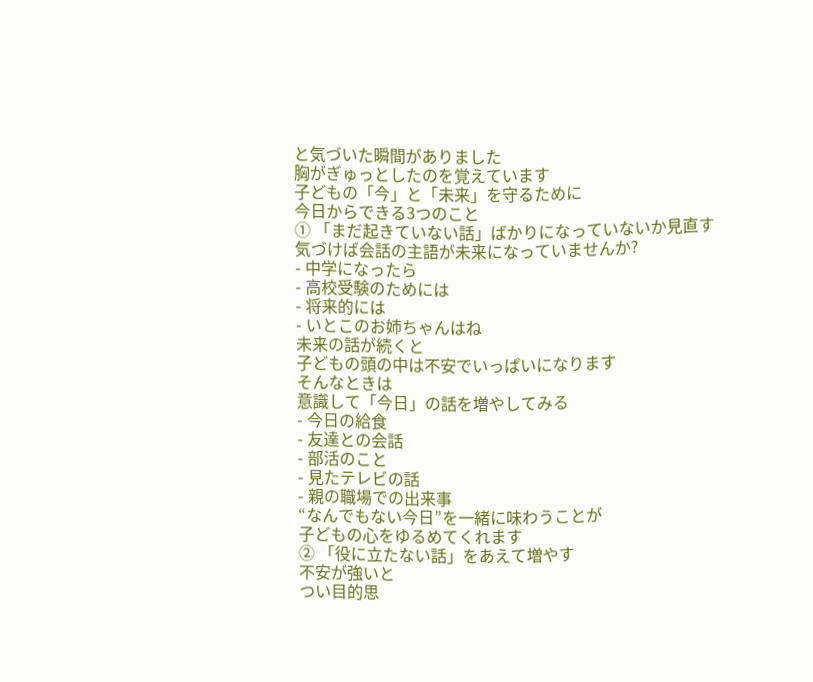と気づいた瞬間がありました
胸がぎゅっとしたのを覚えています
子どもの「今」と「未来」を守るために
今日からできる3つのこと
① 「まだ起きていない話」ばかりになっていないか見直す
気づけば会話の主語が未来になっていませんか?
- 中学になったら
- 高校受験のためには
- 将来的には
- いとこのお姉ちゃんはね
未来の話が続くと
子どもの頭の中は不安でいっぱいになります
そんなときは
意識して「今日」の話を増やしてみる
- 今日の給食
- 友達との会話
- 部活のこと
- 見たテレビの話
- 親の職場での出来事
“なんでもない今日”を一緒に味わうことが
子どもの心をゆるめてくれます
② 「役に立たない話」をあえて増やす
不安が強いと
つい目的思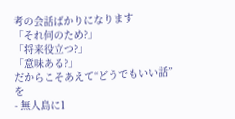考の会話ばかりになります
「それ何のため?」
「将来役立つ?」
「意味ある?」
だからこそあえて“どうでもいい話”を
- 無人島に1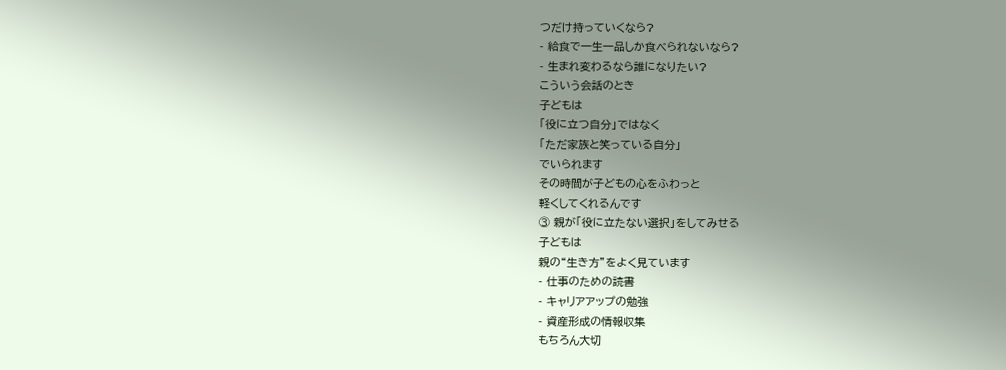つだけ持っていくなら?
- 給食で一生一品しか食べられないなら?
- 生まれ変わるなら誰になりたい?
こういう会話のとき
子どもは
「役に立つ自分」ではなく
「ただ家族と笑っている自分」
でいられます
その時間が子どもの心をふわっと
軽くしてくれるんです
③ 親が「役に立たない選択」をしてみせる
子どもは
親の“生き方”をよく見ています
- 仕事のための読書
- キャリアアップの勉強
- 資産形成の情報収集
もちろん大切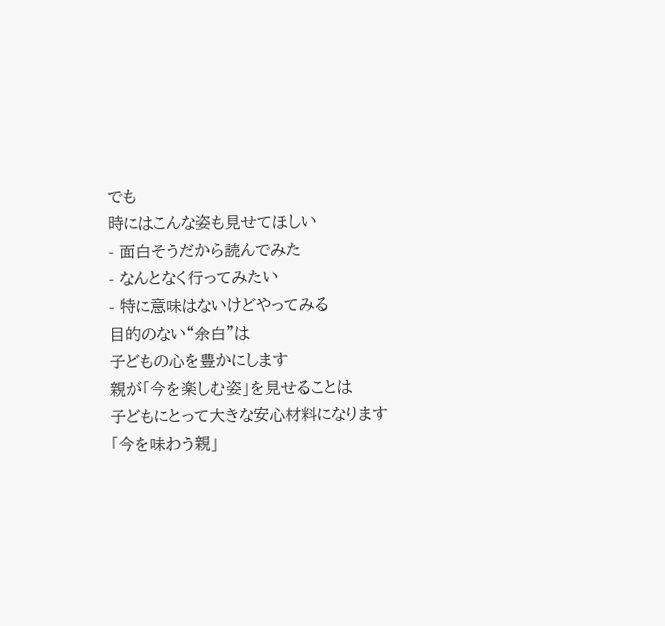でも
時にはこんな姿も見せてほしい
- 面白そうだから読んでみた
- なんとなく行ってみたい
- 特に意味はないけどやってみる
目的のない“余白”は
子どもの心を豊かにします
親が「今を楽しむ姿」を見せることは
子どもにとって大きな安心材料になります
「今を味わう親」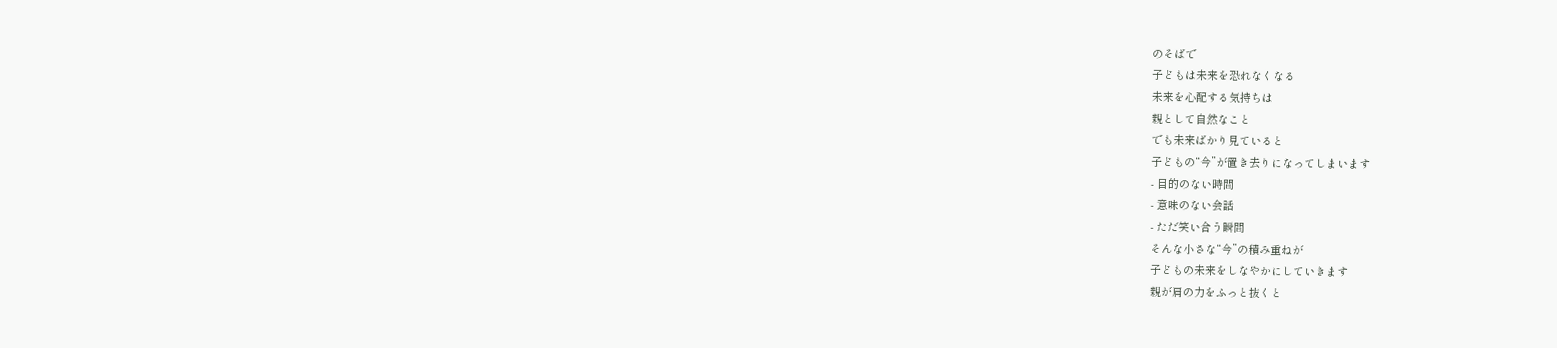のそばで
子どもは未来を恐れなくなる
未来を心配する気持ちは
親として自然なこと
でも未来ばかり見ていると
子どもの“今”が置き去りになってしまいます
- 目的のない時間
- 意味のない会話
- ただ笑い合う瞬間
そんな小さな“今”の積み重ねが
子どもの未来をしなやかにしていきます
親が肩の力をふっと抜くと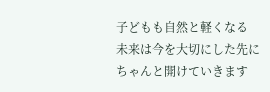子どもも自然と軽くなる
未来は今を大切にした先に
ちゃんと開けていきます